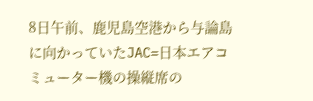8日午前、鹿児島空港から与論島に向かっていたJAC=日本エアコミューター機の操縦席の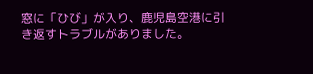窓に「ひび」が入り、鹿児島空港に引き返すトラブルがありました。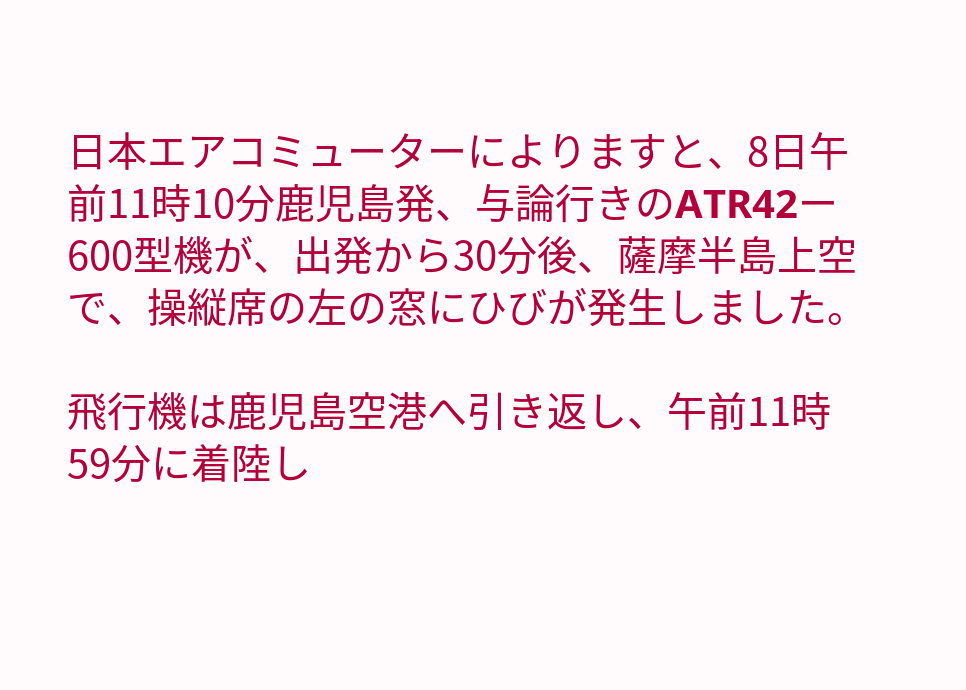日本エアコミューターによりますと、8日午前11時10分鹿児島発、与論行きのATR42ー600型機が、出発から30分後、薩摩半島上空で、操縦席の左の窓にひびが発生しました。

飛行機は鹿児島空港へ引き返し、午前11時59分に着陸し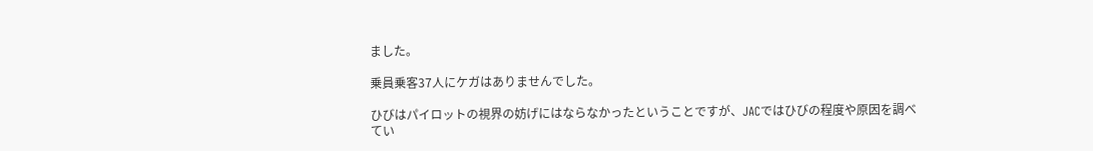ました。

乗員乗客37人にケガはありませんでした。

ひびはパイロットの視界の妨げにはならなかったということですが、JACではひびの程度や原因を調べてい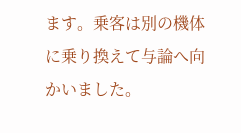ます。乗客は別の機体に乗り換えて与論へ向かいました。